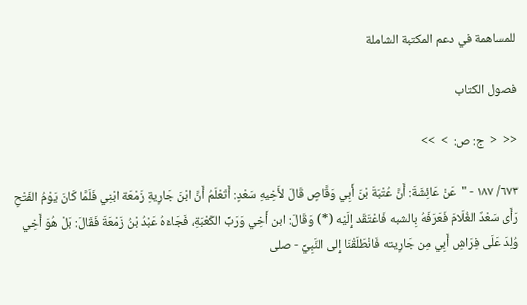للمساهمة في دعم المكتبة الشاملة

فصول الكتاب

<<  <  ج: ص:  >  >>

٦٧٣/ ١٨٧ - "عَنْ عَائِشَةَ: أَنَّ عُتْبَةَ بْنَ أَبِي وَقَّاصٍ قَالَ لأَخِيهِ سَعْدٍ: أَتَعْلَمُ أَنَّ ابْنَ جَارِيةِ زَمْعَة ابْنِي فَلَمَّا كَانَ يَوْمُ الفَتْحِ رَأَى سَعْدٌ الغُلَامَ فَعَرَفَهُ بِالشبه فَاعْتَقَد إِلَيْه (*) وَقَالَ: ابن أَخِي وَرَبِّ الكَعْبَةِ، فَجَاءَهُ عَبْدُ بْنُ زَمْعَةَ فَقَالَ: بَلْ هُوَ أَخِي وُلِدَ عَلَى فِرَاشِ أَبِي مِن جَارِيته فَانْطَلَقْنَا إِلى النَّبِيِّ - صلى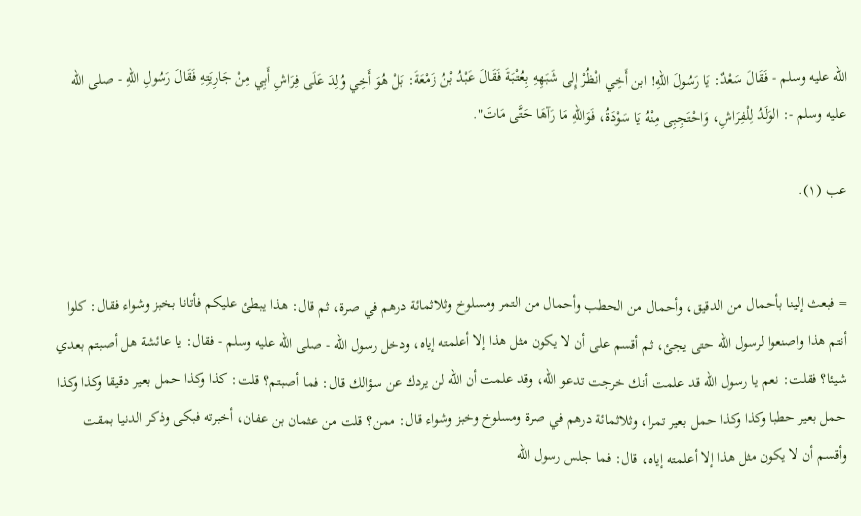الله عليه وسلم - فَقَالَ سَعْدٌ: يَا رَسُولَ اللهِ! ابن أَخِي انْظُرْ إِلى شَبَهِهِ بِعُتْبَةَ فَقَالَ عَبْدُ بْنُ زَمْعَةَ: بَلْ هُوَ أَخِي وُلِدَ عَلَى فِرَاشِ أَبِي مِنْ جَارِيَتِهِ فَقَالَ رَسُولِ اللهِ - صلى الله عليه وسلم -: الوَلَدُ لِلْفِرَاشِ، وَاحْتَجِبِى مِنْهُ يَا سَوْدَةُ، فَوَاللهِ مَا رَآهَا حَتَّى مَاتَ".

عب (١).


= فبعث إلينا بأحمال من الدقيق، وأحمال من الحطب وأحمال من التمر ومسلوخ وثلاثمائة درهم في صرة، ثم قال: هذا يبطئ عليكم فأتانا بخبز وشواء فقال: كلوا أنتم هذا واصنعوا لرسول الله حتى يجئ، ثم أقسم على أن لا يكون مثل هذا إلا أعلمته إياه، ودخل رسول الله - صلى الله عليه وسلم - فقال: يا عائشة هل أصبتم بعدي شيئا؟ فقلت: نعم يا رسول الله قد علمت أنك خرجت تدعو الله، وقد علمت أن الله لن يردك عن سؤالك قال: فما أصبتم؟ قلت: كذا وكذا حمل بعير دقيقا وكذا وكذا حمل بعير حطبا وكذا وكذا حمل بعير تمرا، وثلاثمائة درهم في صرة ومسلوخ وخبز وشواء قال: ممن؟ قلت من عثمان بن عفان، أخبرته فبكى وذكر الدنيا بمقت وأقسم أن لا يكون مثل هذا إلا أعلمته إياه، قال: فما جلس رسول الله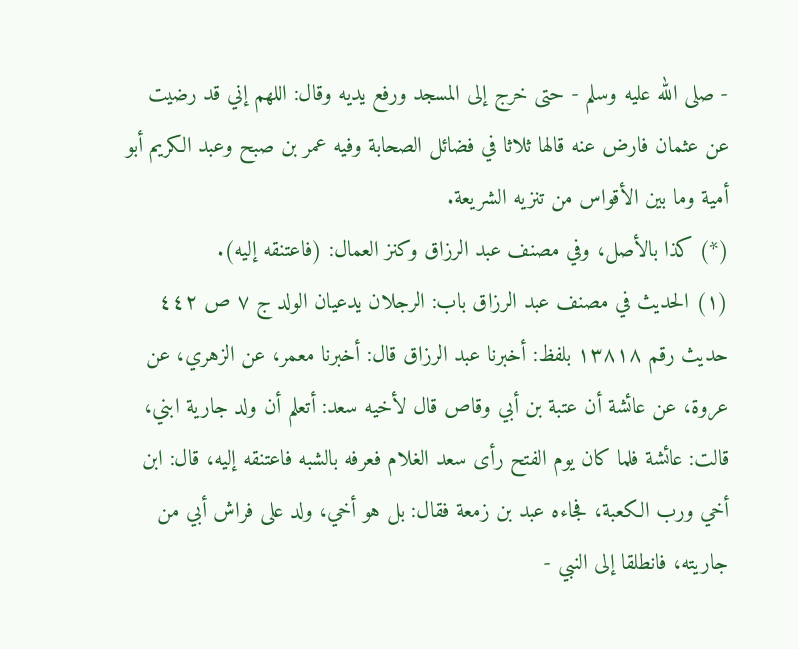- صلى الله عليه وسلم - حتى خرج إلى المسجد ورفع يديه وقال: اللهم إني قد رضيت عن عثمان فارض عنه قالها ثلاثا في فضائل الصحابة وفيه عمر بن صبح وعبد الكريم أبو أمية وما بين الأقواس من تنزيه الشريعة.
(*) كذا بالأصل، وفي مصنف عبد الرزاق وكنز العمال: (فاعتنقه إليه).
(١) الحديث في مصنف عبد الرزاق باب: الرجلان يدعيان الولد ج ٧ ص ٤٤٢ حديث رقم ١٣٨١٨ بلفظ: أخبرنا عبد الرزاق قال: أخبرنا معمر، عن الزهري، عن عروة، عن عائشة أن عتبة بن أبي وقاص قال لأخيه سعد: أتعلم أن ولد جارية ابني، قالت: عائشة فلما كان يوم الفتح رأى سعد الغلام فعرفه بالشبه فاعتنقه إليه، قال: ابن أخي ورب الكعبة، فجاءه عبد بن زمعة فقال: بل هو أخي، ولد على فراش أبي من جاريته، فانطلقا إلى النبي -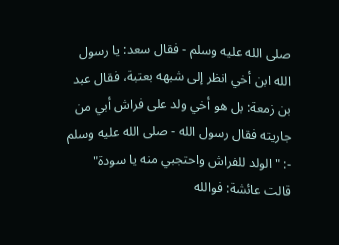صلى الله عليه وسلم - فقال سعد: يا رسول الله ابن أخي انظر إلى شبهه بعتبة، فقال عبد بن زمعة: بل هو أخي ولد على فراش أبي من جاريته فقال رسول الله - صلى الله عليه وسلم -: "الولد للفراش واحتجبي منه يا سودة" قالت عائشة: فوالله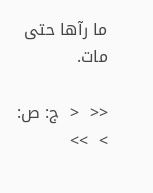ما رآها حتى مات.

<<  <  ج: ص:  >  >>